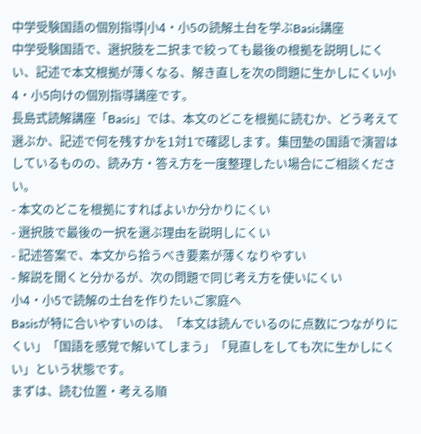中学受験国語の個別指導|小4・小5の読解土台を学ぶBasis講座
中学受験国語で、選択肢を二択まで絞っても最後の根拠を説明しにくい、記述で本文根拠が薄くなる、解き直しを次の問題に生かしにくい小4・小5向けの個別指導講座です。
長島式読解講座「Basis」では、本文のどこを根拠に読むか、どう考えて選ぶか、記述で何を残すかを1対1で確認します。集団塾の国語で演習はしているものの、読み方・答え方を一度整理したい場合にご相談ください。
- 本文のどこを根拠にすればよいか分かりにくい
- 選択肢で最後の一択を選ぶ理由を説明しにくい
- 記述答案で、本文から拾うべき要素が薄くなりやすい
- 解説を聞くと分かるが、次の問題で同じ考え方を使いにくい
小4・小5で読解の土台を作りたいご家庭へ
Basisが特に合いやすいのは、「本文は読んでいるのに点数につながりにくい」「国語を感覚で解いてしまう」「見直しをしても次に生かしにくい」という状態です。
まずは、読む位置・考える順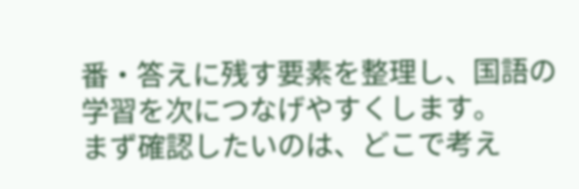番・答えに残す要素を整理し、国語の学習を次につなげやすくします。
まず確認したいのは、どこで考え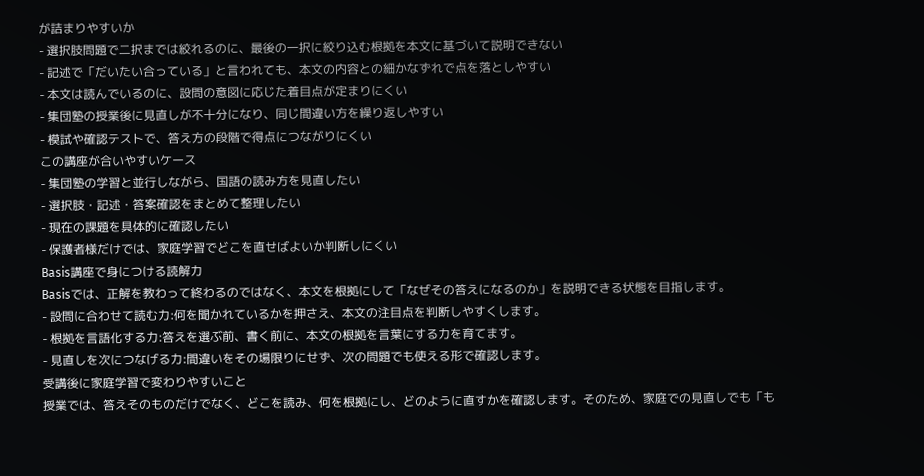が詰まりやすいか
- 選択肢問題で二択までは絞れるのに、最後の一択に絞り込む根拠を本文に基づいて説明できない
- 記述で「だいたい合っている」と言われても、本文の内容との細かなずれで点を落としやすい
- 本文は読んでいるのに、設問の意図に応じた着目点が定まりにくい
- 集団塾の授業後に見直しが不十分になり、同じ間違い方を繰り返しやすい
- 模試や確認テストで、答え方の段階で得点につながりにくい
この講座が合いやすいケース
- 集団塾の学習と並行しながら、国語の読み方を見直したい
- 選択肢・記述・答案確認をまとめて整理したい
- 現在の課題を具体的に確認したい
- 保護者様だけでは、家庭学習でどこを直せばよいか判断しにくい
Basis講座で身につける読解力
Basisでは、正解を教わって終わるのではなく、本文を根拠にして「なぜその答えになるのか」を説明できる状態を目指します。
- 設問に合わせて読む力:何を聞かれているかを押さえ、本文の注目点を判断しやすくします。
- 根拠を言語化する力:答えを選ぶ前、書く前に、本文の根拠を言葉にする力を育てます。
- 見直しを次につなげる力:間違いをその場限りにせず、次の問題でも使える形で確認します。
受講後に家庭学習で変わりやすいこと
授業では、答えそのものだけでなく、どこを読み、何を根拠にし、どのように直すかを確認します。そのため、家庭での見直しでも「も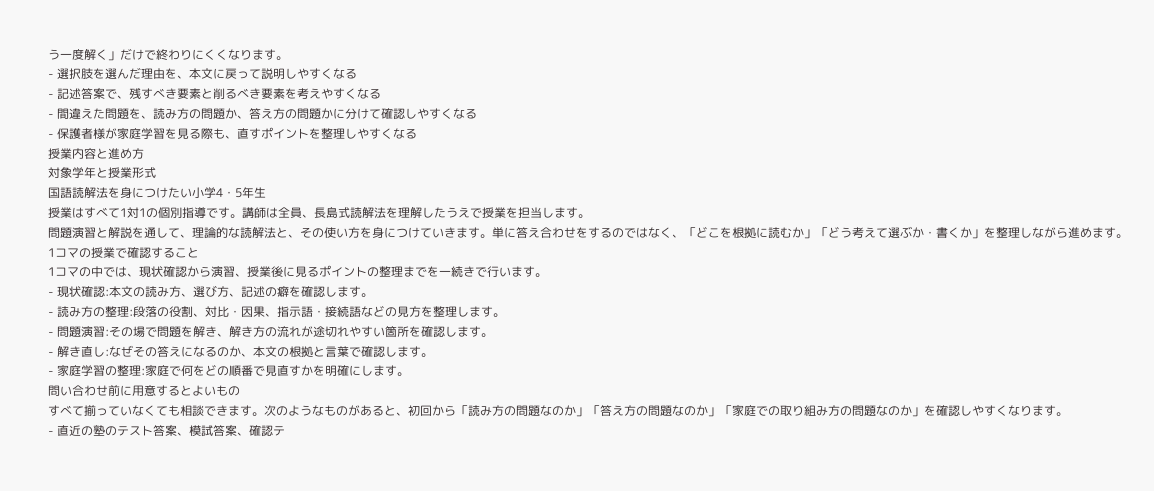う一度解く」だけで終わりにくくなります。
- 選択肢を選んだ理由を、本文に戻って説明しやすくなる
- 記述答案で、残すべき要素と削るべき要素を考えやすくなる
- 間違えた問題を、読み方の問題か、答え方の問題かに分けて確認しやすくなる
- 保護者様が家庭学習を見る際も、直すポイントを整理しやすくなる
授業内容と進め方
対象学年と授業形式
国語読解法を身につけたい小学4・5年生
授業はすべて1対1の個別指導です。講師は全員、長島式読解法を理解したうえで授業を担当します。
問題演習と解説を通して、理論的な読解法と、その使い方を身につけていきます。単に答え合わせをするのではなく、「どこを根拠に読むか」「どう考えて選ぶか・書くか」を整理しながら進めます。
1コマの授業で確認すること
1コマの中では、現状確認から演習、授業後に見るポイントの整理までを一続きで行います。
- 現状確認:本文の読み方、選び方、記述の癖を確認します。
- 読み方の整理:段落の役割、対比・因果、指示語・接続語などの見方を整理します。
- 問題演習:その場で問題を解き、解き方の流れが途切れやすい箇所を確認します。
- 解き直し:なぜその答えになるのか、本文の根拠と言葉で確認します。
- 家庭学習の整理:家庭で何をどの順番で見直すかを明確にします。
問い合わせ前に用意するとよいもの
すべて揃っていなくても相談できます。次のようなものがあると、初回から「読み方の問題なのか」「答え方の問題なのか」「家庭での取り組み方の問題なのか」を確認しやすくなります。
- 直近の塾のテスト答案、模試答案、確認テ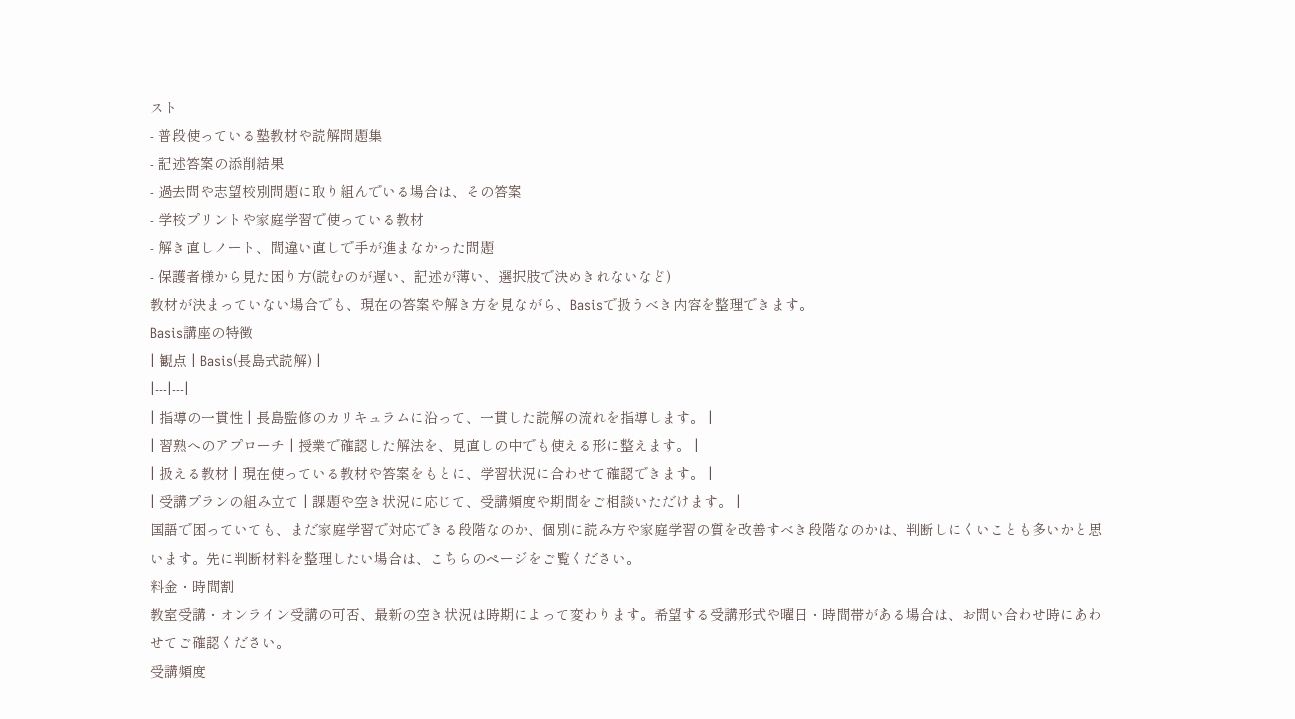スト
- 普段使っている塾教材や読解問題集
- 記述答案の添削結果
- 過去問や志望校別問題に取り組んでいる場合は、その答案
- 学校プリントや家庭学習で使っている教材
- 解き直しノート、間違い直しで手が進まなかった問題
- 保護者様から見た困り方(読むのが遅い、記述が薄い、選択肢で決めきれないなど)
教材が決まっていない場合でも、現在の答案や解き方を見ながら、Basisで扱うべき内容を整理できます。
Basis講座の特徴
| 観点 | Basis(長島式読解) |
|---|---|
| 指導の一貫性 | 長島監修のカリキュラムに沿って、一貫した読解の流れを指導します。 |
| 習熟へのアプローチ | 授業で確認した解法を、見直しの中でも使える形に整えます。 |
| 扱える教材 | 現在使っている教材や答案をもとに、学習状況に合わせて確認できます。 |
| 受講プランの組み立て | 課題や空き状況に応じて、受講頻度や期間をご相談いただけます。 |
国語で困っていても、まだ家庭学習で対応できる段階なのか、個別に読み方や家庭学習の質を改善すべき段階なのかは、判断しにくいことも多いかと思います。先に判断材料を整理したい場合は、こちらのページをご覧ください。
料金・時間割
教室受講・オンライン受講の可否、最新の空き状況は時期によって変わります。希望する受講形式や曜日・時間帯がある場合は、お問い合わせ時にあわせてご確認ください。
受講頻度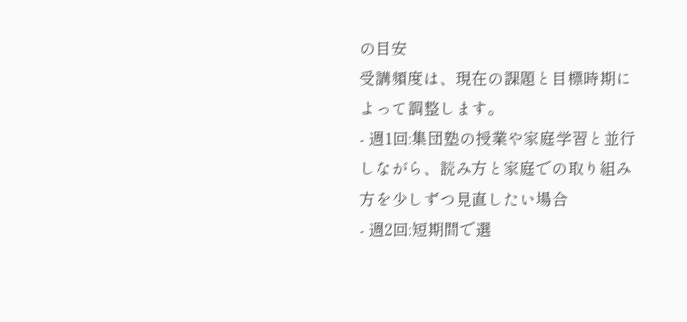の目安
受講頻度は、現在の課題と目標時期によって調整します。
- 週1回:集団塾の授業や家庭学習と並行しながら、読み方と家庭での取り組み方を少しずつ見直したい場合
- 週2回:短期間で選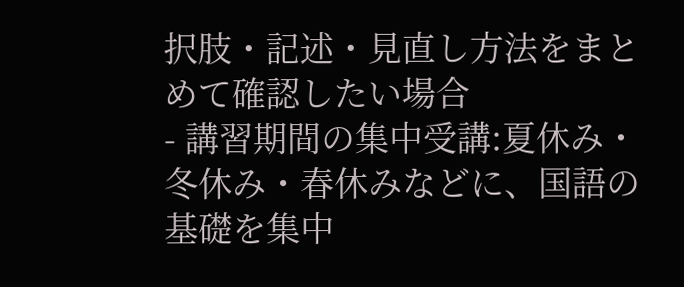択肢・記述・見直し方法をまとめて確認したい場合
- 講習期間の集中受講:夏休み・冬休み・春休みなどに、国語の基礎を集中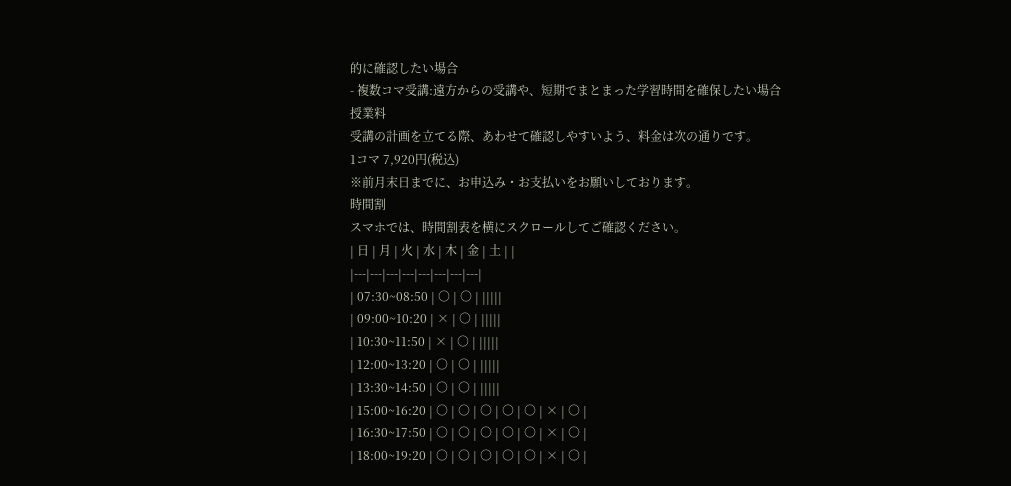的に確認したい場合
- 複数コマ受講:遠方からの受講や、短期でまとまった学習時間を確保したい場合
授業料
受講の計画を立てる際、あわせて確認しやすいよう、料金は次の通りです。
1コマ 7,920円(税込)
※前月末日までに、お申込み・お支払いをお願いしております。
時間割
スマホでは、時間割表を横にスクロールしてご確認ください。
| 日 | 月 | 火 | 水 | 木 | 金 | 土 | |
|---|---|---|---|---|---|---|---|
| 07:30~08:50 | ○ | ○ | |||||
| 09:00~10:20 | × | ○ | |||||
| 10:30~11:50 | × | ○ | |||||
| 12:00~13:20 | ○ | ○ | |||||
| 13:30~14:50 | ○ | ○ | |||||
| 15:00~16:20 | ○ | ○ | ○ | ○ | ○ | × | ○ |
| 16:30~17:50 | ○ | ○ | ○ | ○ | ○ | × | ○ |
| 18:00~19:20 | ○ | ○ | ○ | ○ | ○ | × | ○ |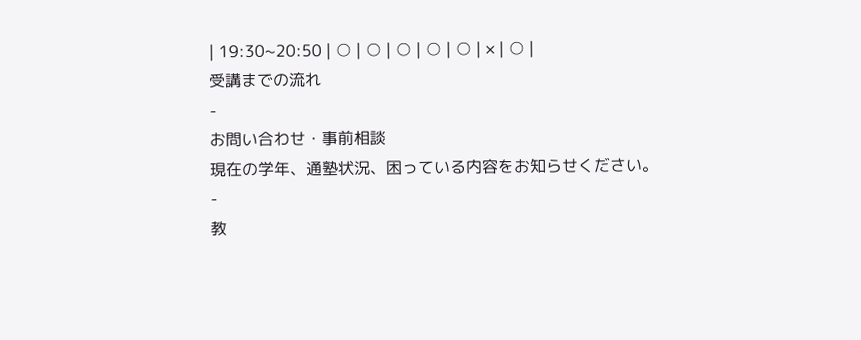| 19:30~20:50 | ○ | ○ | ○ | ○ | ○ | × | ○ |
受講までの流れ
-
お問い合わせ・事前相談
現在の学年、通塾状況、困っている内容をお知らせください。
-
教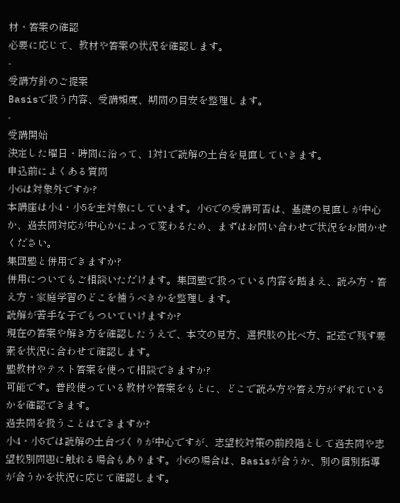材・答案の確認
必要に応じて、教材や答案の状況を確認します。
-
受講方針のご提案
Basisで扱う内容、受講頻度、期間の目安を整理します。
-
受講開始
決定した曜日・時間に沿って、1対1で読解の土台を見直していきます。
申込前によくある質問
小6は対象外ですか?
本講座は小4・小5を主対象にしています。小6での受講可否は、基礎の見直しが中心か、過去問対応が中心かによって変わるため、まずはお問い合わせで状況をお聞かせください。
集団塾と併用できますか?
併用についてもご相談いただけます。集団塾で扱っている内容を踏まえ、読み方・答え方・家庭学習のどこを補うべきかを整理します。
読解が苦手な子でもついていけますか?
現在の答案や解き方を確認したうえで、本文の見方、選択肢の比べ方、記述で残す要素を状況に合わせて確認します。
塾教材やテスト答案を使って相談できますか?
可能です。普段使っている教材や答案をもとに、どこで読み方や答え方がずれているかを確認できます。
過去問を扱うことはできますか?
小4・小5では読解の土台づくりが中心ですが、志望校対策の前段階として過去問や志望校別問題に触れる場合もあります。小6の場合は、Basisが合うか、別の個別指導が合うかを状況に応じて確認します。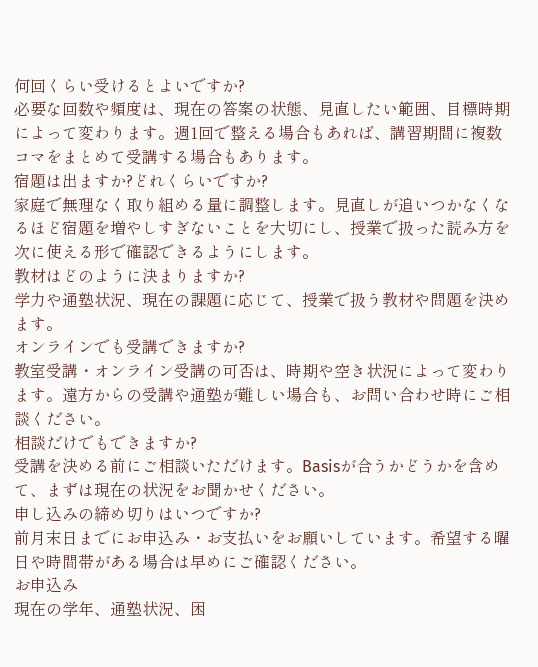何回くらい受けるとよいですか?
必要な回数や頻度は、現在の答案の状態、見直したい範囲、目標時期によって変わります。週1回で整える場合もあれば、講習期間に複数コマをまとめて受講する場合もあります。
宿題は出ますか?どれくらいですか?
家庭で無理なく取り組める量に調整します。見直しが追いつかなくなるほど宿題を増やしすぎないことを大切にし、授業で扱った読み方を次に使える形で確認できるようにします。
教材はどのように決まりますか?
学力や通塾状況、現在の課題に応じて、授業で扱う教材や問題を決めます。
オンラインでも受講できますか?
教室受講・オンライン受講の可否は、時期や空き状況によって変わります。遠方からの受講や通塾が難しい場合も、お問い合わせ時にご相談ください。
相談だけでもできますか?
受講を決める前にご相談いただけます。Basisが合うかどうかを含めて、まずは現在の状況をお聞かせください。
申し込みの締め切りはいつですか?
前月末日までにお申込み・お支払いをお願いしています。希望する曜日や時間帯がある場合は早めにご確認ください。
お申込み
現在の学年、通塾状況、困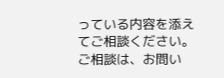っている内容を添えてご相談ください。
ご相談は、お問い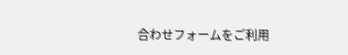合わせフォームをご利用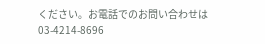ください。お電話でのお問い合わせは 03-4214-8696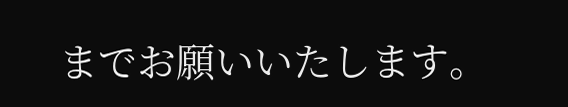までお願いいたします。